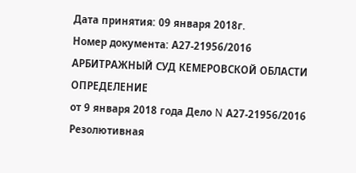Дата принятия: 09 января 2018г.
Номер документа: А27-21956/2016
АРБИТРАЖНЫЙ СУД КЕМЕРОВСКОЙ ОБЛАСТИ
ОПРЕДЕЛЕНИЕ
от 9 января 2018 года Дело N А27-21956/2016
Резолютивная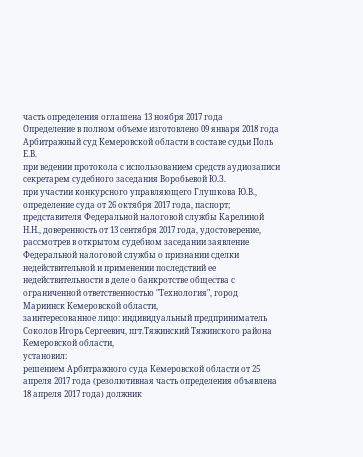часть определения оглашена 13 ноября 2017 года
Определение в полном объеме изготовлено 09 января 2018 года
Арбитражный суд Кемеровской области в составе судьи Поль Е.В.
при ведении протокола с использованием средств аудиозаписи секретарем судебного заседания Воробьевой Ю.З.
при участии конкурсного управляющего Глушкова Ю.В., определение суда от 26 октября 2017 года, паспорт; представителя Федеральной налоговой службы Карелиной Н.Н., доверенность от 13 сентября 2017 года, удостоверение,
рассмотрев в открытом судебном заседании заявление Федеральной налоговой службы о признании сделки недействительной и применении последствий ее недействительности в деле о банкротстве общества с ограниченной ответственностью "Технология", город Мариинск Кемеровской области,
заинтересованное лицо: индивидуальный предприниматель Соколов Игорь Сергеевич, пгт.Тяжинский Тяжинского района Кемеровской области,
установил:
решением Арбитражного суда Кемеровской области от 25 апреля 2017 года (резолютивная часть определения объявлена 18 апреля 2017 года) должник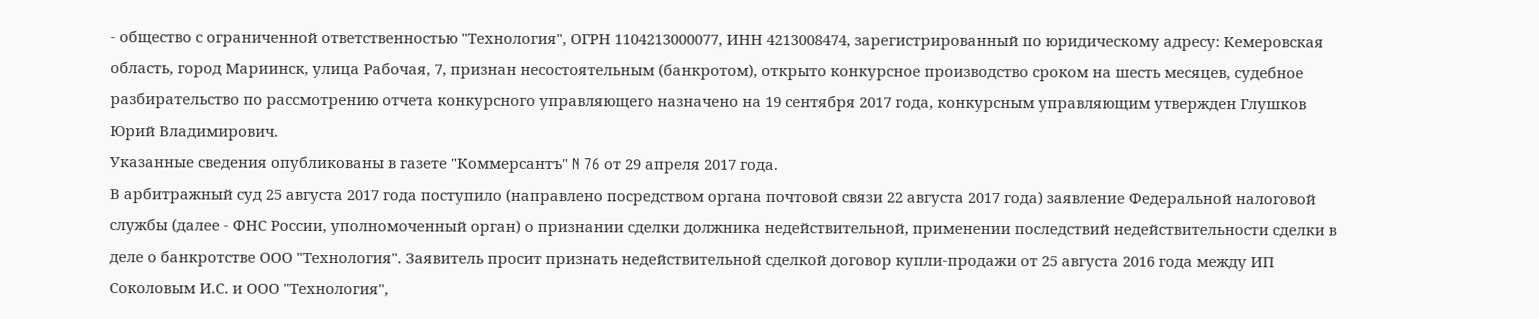- общество с ограниченной ответственностью "Технология", ОГРН 1104213000077, ИНН 4213008474, зарегистрированный по юридическому адресу: Кемеровская область, город Мариинск, улица Рабочая, 7, признан несостоятельным (банкротом), открыто конкурсное производство сроком на шесть месяцев, судебное разбирательство по рассмотрению отчета конкурсного управляющего назначено на 19 сентября 2017 года, конкурсным управляющим утвержден Глушков Юрий Владимирович.
Указанные сведения опубликованы в газете "Коммерсантъ" N 76 от 29 апреля 2017 года.
В арбитражный суд 25 августа 2017 года поступило (направлено посредством органа почтовой связи 22 августа 2017 года) заявление Федеральной налоговой службы (далее - ФНС России, уполномоченный орган) о признании сделки должника недействительной, применении последствий недействительности сделки в деле о банкротстве ООО "Технология". Заявитель просит признать недействительной сделкой договор купли-продажи от 25 августа 2016 года между ИП Соколовым И.С. и ООО "Технология",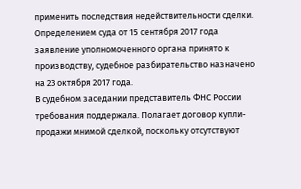применить последствия недействительности сделки.
Определением суда от 15 сентября 2017 года заявление уполномоченного органа принято к производству, судебное разбирательство назначено на 23 октября 2017 года.
В судебном заседании представитель ФНС России требования поддержала. Полагает договор купли-продажи мнимой сделкой, поскольку отсутствуют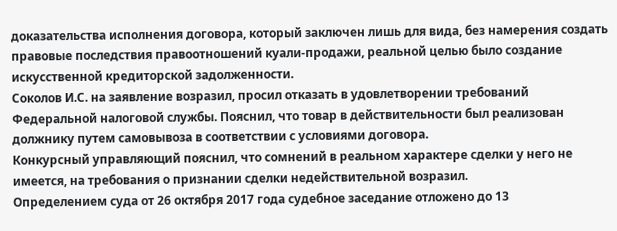доказательства исполнения договора, который заключен лишь для вида, без намерения создать правовые последствия правоотношений куали-продажи, реальной целью было создание искусственной кредиторской задолженности.
Соколов И.С. на заявление возразил, просил отказать в удовлетворении требований Федеральной налоговой службы. Пояснил, что товар в действительности был реализован должнику путем самовывоза в соответствии с условиями договора.
Конкурсный управляющий пояснил, что сомнений в реальном характере сделки у него не имеется, на требования о признании сделки недействительной возразил.
Определением суда от 26 октября 2017 года судебное заседание отложено до 13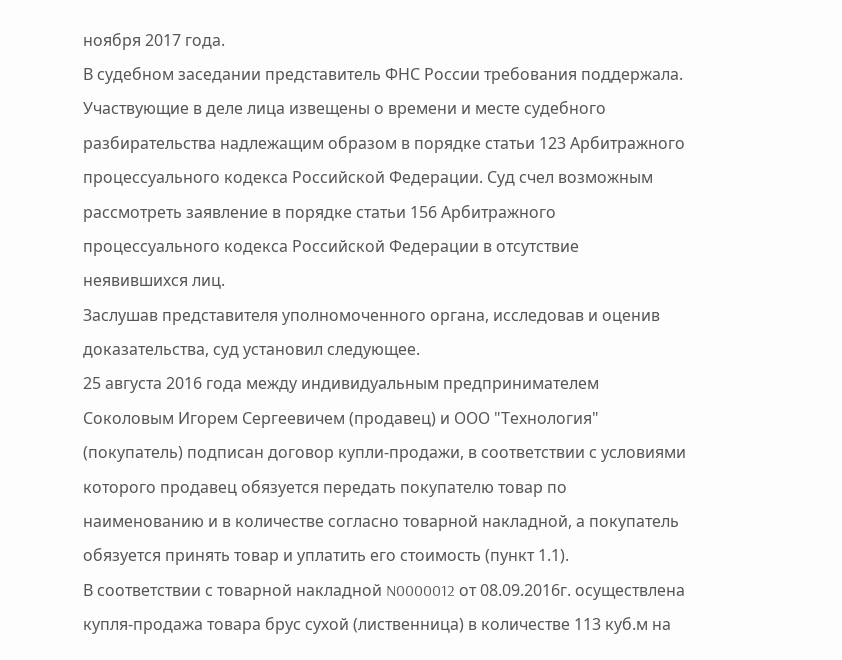ноября 2017 года.
В судебном заседании представитель ФНС России требования поддержала.
Участвующие в деле лица извещены о времени и месте судебного разбирательства надлежащим образом в порядке статьи 123 Арбитражного процессуального кодекса Российской Федерации. Суд счел возможным рассмотреть заявление в порядке статьи 156 Арбитражного процессуального кодекса Российской Федерации в отсутствие неявившихся лиц.
Заслушав представителя уполномоченного органа, исследовав и оценив доказательства, суд установил следующее.
25 августа 2016 года между индивидуальным предпринимателем Соколовым Игорем Сергеевичем (продавец) и ООО "Технология" (покупатель) подписан договор купли-продажи, в соответствии с условиями которого продавец обязуется передать покупателю товар по наименованию и в количестве согласно товарной накладной, а покупатель обязуется принять товар и уплатить его стоимость (пункт 1.1).
В соответствии с товарной накладной N0000012 от 08.09.2016г. осуществлена купля-продажа товара брус сухой (лиственница) в количестве 113 куб.м на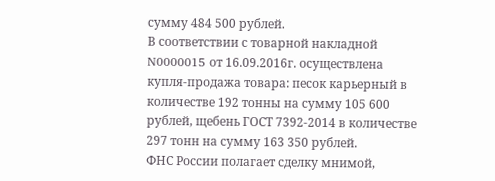сумму 484 500 рублей.
В соответствии с товарной накладной N0000015 от 16.09.2016г. осуществлена купля-продажа товара: песок карьерный в количестве 192 тонны на сумму 105 600 рублей, щебень ГОСТ 7392-2014 в количестве 297 тонн на сумму 163 350 рублей.
ФНС России полагает сделку мнимой,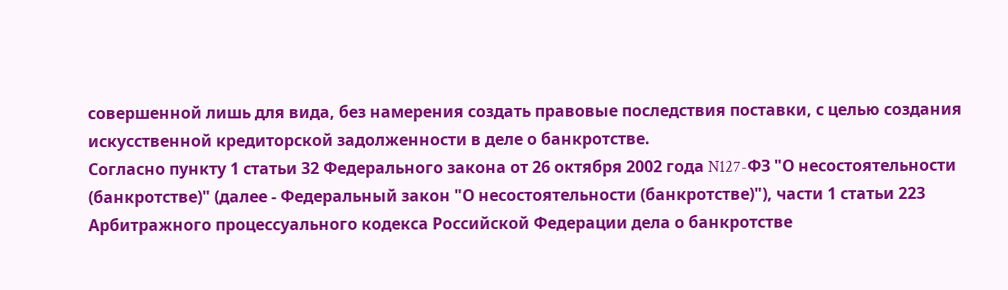совершенной лишь для вида, без намерения создать правовые последствия поставки, с целью создания искусственной кредиторской задолженности в деле о банкротстве.
Согласно пункту 1 статьи 32 Федерального закона от 26 октября 2002 года N127-ФЗ "О несостоятельности (банкротстве)" (далее - Федеральный закон "О несостоятельности (банкротстве)"), части 1 статьи 223 Арбитражного процессуального кодекса Российской Федерации дела о банкротстве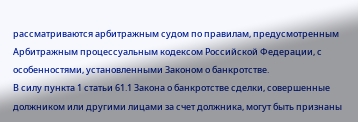рассматриваются арбитражным судом по правилам, предусмотренным Арбитражным процессуальным кодексом Российской Федерации, с особенностями, установленными Законом о банкротстве.
В силу пункта 1 статьи 61.1 Закона о банкротстве сделки, совершенные должником или другими лицами за счет должника, могут быть признаны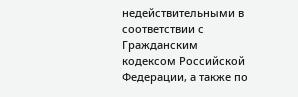недействительными в соответствии с Гражданским кодексом Российской Федерации, а также по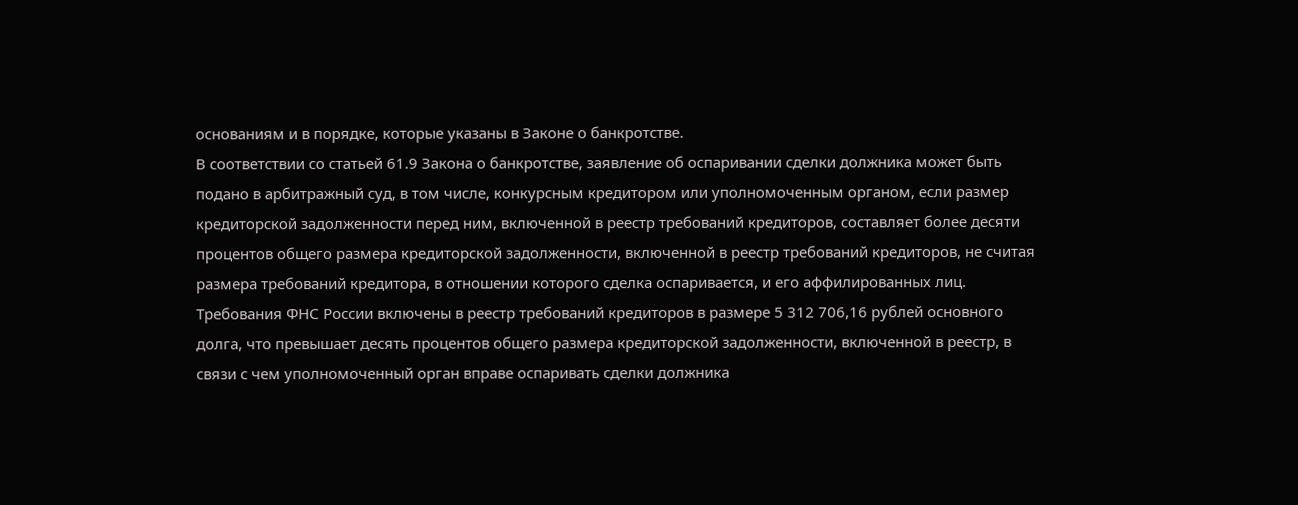основаниям и в порядке, которые указаны в Законе о банкротстве.
В соответствии со статьей 61.9 Закона о банкротстве, заявление об оспаривании сделки должника может быть подано в арбитражный суд, в том числе, конкурсным кредитором или уполномоченным органом, если размер кредиторской задолженности перед ним, включенной в реестр требований кредиторов, составляет более десяти процентов общего размера кредиторской задолженности, включенной в реестр требований кредиторов, не считая размера требований кредитора, в отношении которого сделка оспаривается, и его аффилированных лиц.
Требования ФНС России включены в реестр требований кредиторов в размере 5 312 706,16 рублей основного долга, что превышает десять процентов общего размера кредиторской задолженности, включенной в реестр, в связи с чем уполномоченный орган вправе оспаривать сделки должника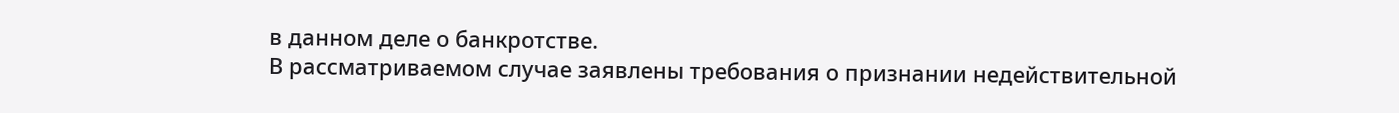в данном деле о банкротстве.
В рассматриваемом случае заявлены требования о признании недействительной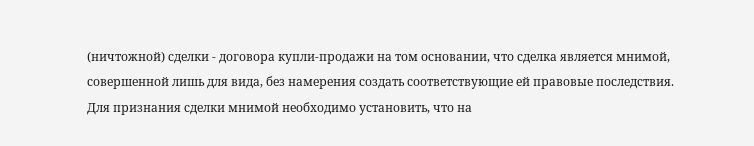(ничтожной) сделки - договора купли-продажи на том основании, что сделка является мнимой, совершенной лишь для вида, без намерения создать соответствующие ей правовые последствия.
Для признания сделки мнимой необходимо установить, что на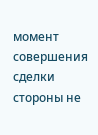момент совершения сделки стороны не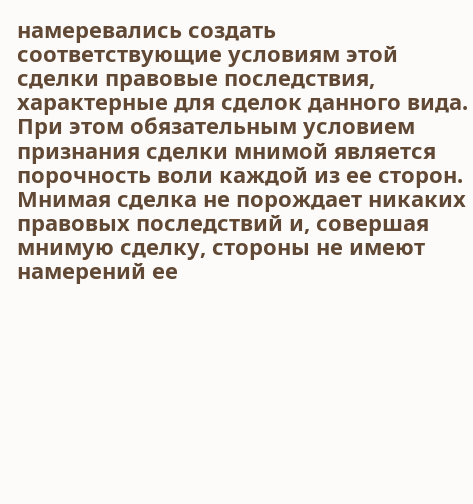намеревались создать соответствующие условиям этой сделки правовые последствия, характерные для сделок данного вида. При этом обязательным условием признания сделки мнимой является порочность воли каждой из ее сторон. Мнимая сделка не порождает никаких правовых последствий и, совершая мнимую сделку, стороны не имеют намерений ее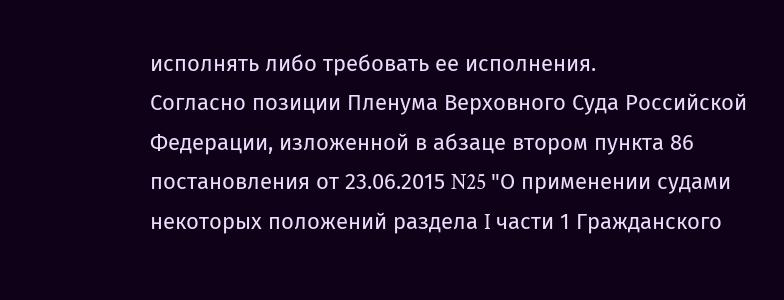исполнять либо требовать ее исполнения.
Согласно позиции Пленума Верховного Суда Российской Федерации, изложенной в абзаце втором пункта 86 постановления от 23.06.2015 N25 "О применении судами некоторых положений раздела I части 1 Гражданского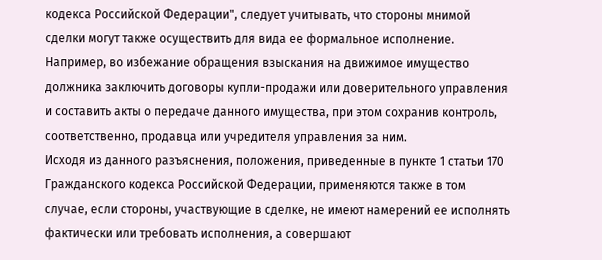кодекса Российской Федерации", следует учитывать, что стороны мнимой сделки могут также осуществить для вида ее формальное исполнение. Например, во избежание обращения взыскания на движимое имущество должника заключить договоры купли-продажи или доверительного управления и составить акты о передаче данного имущества, при этом сохранив контроль, соответственно, продавца или учредителя управления за ним.
Исходя из данного разъяснения, положения, приведенные в пункте 1 статьи 170 Гражданского кодекса Российской Федерации, применяются также в том случае, если стороны, участвующие в сделке, не имеют намерений ее исполнять фактически или требовать исполнения, а совершают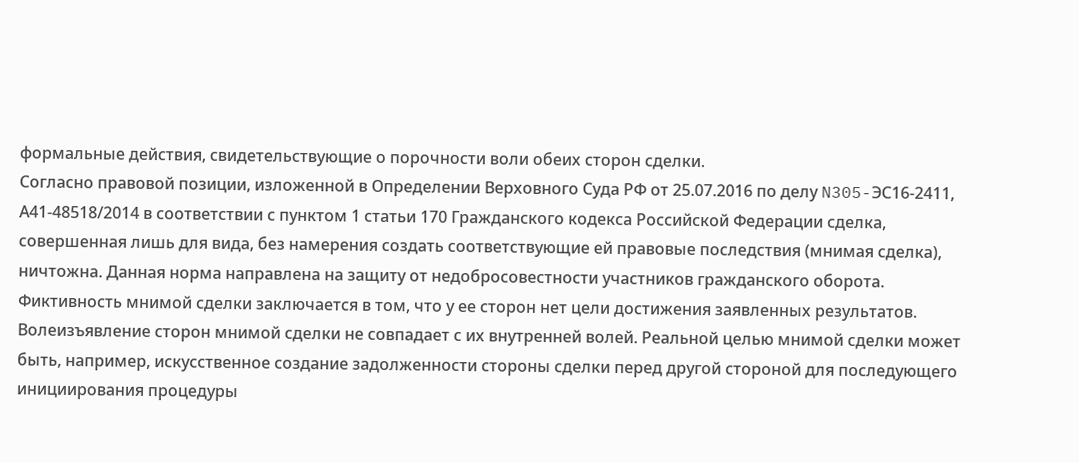формальные действия, свидетельствующие о порочности воли обеих сторон сделки.
Согласно правовой позиции, изложенной в Определении Верховного Суда РФ от 25.07.2016 по делу N305-ЭС16-2411, А41-48518/2014 в соответствии с пунктом 1 статьи 170 Гражданского кодекса Российской Федерации сделка, совершенная лишь для вида, без намерения создать соответствующие ей правовые последствия (мнимая сделка), ничтожна. Данная норма направлена на защиту от недобросовестности участников гражданского оборота.
Фиктивность мнимой сделки заключается в том, что у ее сторон нет цели достижения заявленных результатов. Волеизъявление сторон мнимой сделки не совпадает с их внутренней волей. Реальной целью мнимой сделки может быть, например, искусственное создание задолженности стороны сделки перед другой стороной для последующего инициирования процедуры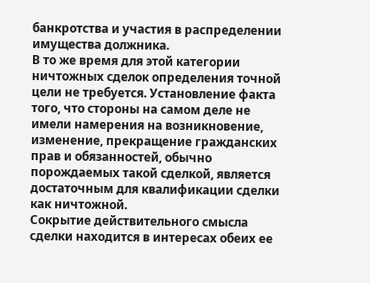банкротства и участия в распределении имущества должника.
В то же время для этой категории ничтожных сделок определения точной цели не требуется. Установление факта того, что стороны на самом деле не имели намерения на возникновение, изменение, прекращение гражданских прав и обязанностей, обычно порождаемых такой сделкой, является достаточным для квалификации сделки как ничтожной.
Сокрытие действительного смысла сделки находится в интересах обеих ее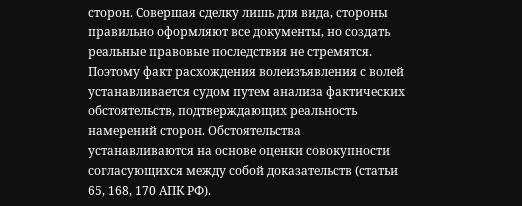сторон. Совершая сделку лишь для вида, стороны правильно оформляют все документы, но создать реальные правовые последствия не стремятся. Поэтому факт расхождения волеизъявления с волей устанавливается судом путем анализа фактических обстоятельств, подтверждающих реальность намерений сторон. Обстоятельства устанавливаются на основе оценки совокупности согласующихся между собой доказательств (статьи 65, 168, 170 АПК РФ).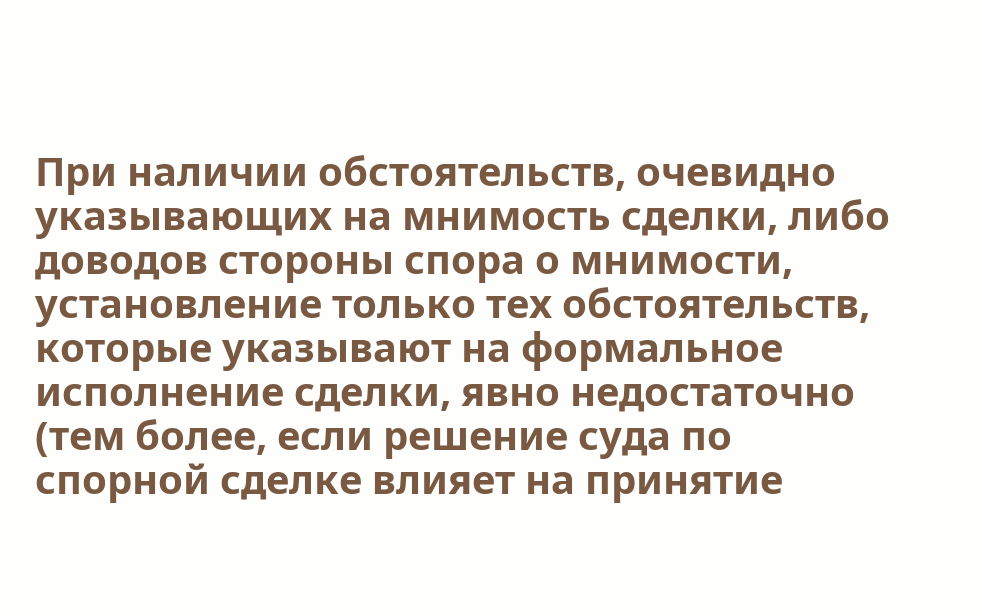При наличии обстоятельств, очевидно указывающих на мнимость сделки, либо доводов стороны спора о мнимости, установление только тех обстоятельств, которые указывают на формальное исполнение сделки, явно недостаточно (тем более, если решение суда по спорной сделке влияет на принятие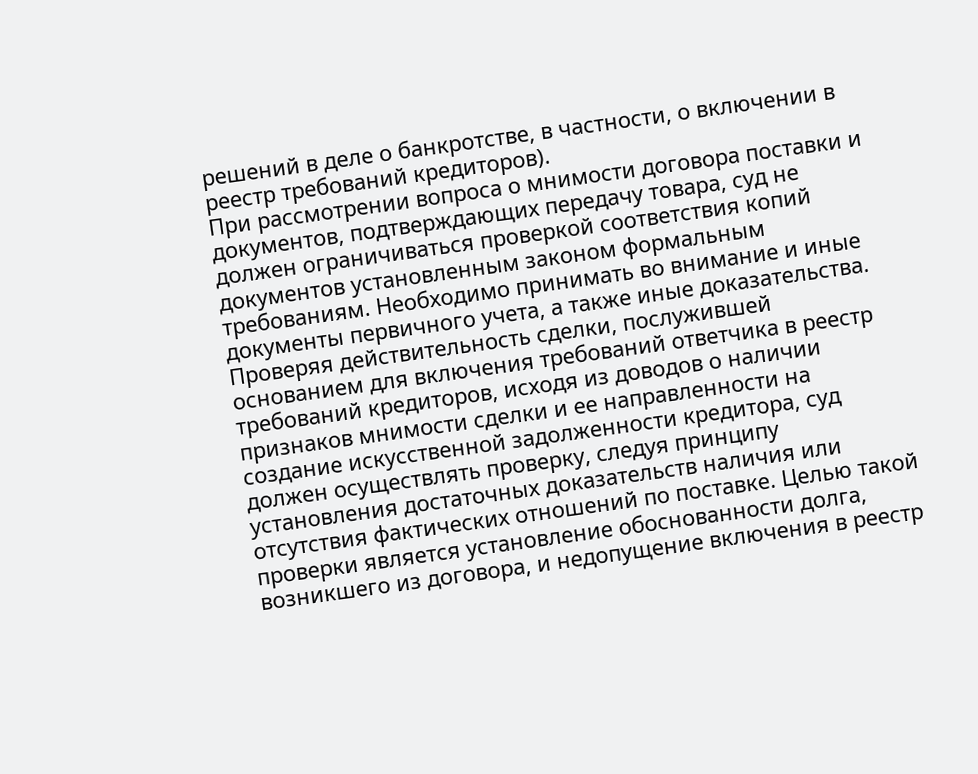решений в деле о банкротстве, в частности, о включении в реестр требований кредиторов).
При рассмотрении вопроса о мнимости договора поставки и документов, подтверждающих передачу товара, суд не должен ограничиваться проверкой соответствия копий документов установленным законом формальным требованиям. Необходимо принимать во внимание и иные документы первичного учета, а также иные доказательства.
Проверяя действительность сделки, послужившей основанием для включения требований ответчика в реестр требований кредиторов, исходя из доводов о наличии признаков мнимости сделки и ее направленности на создание искусственной задолженности кредитора, суд должен осуществлять проверку, следуя принципу установления достаточных доказательств наличия или отсутствия фактических отношений по поставке. Целью такой проверки является установление обоснованности долга, возникшего из договора, и недопущение включения в реестр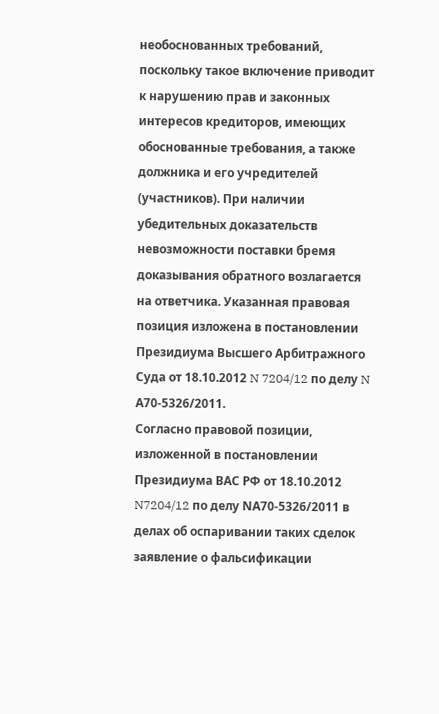необоснованных требований, поскольку такое включение приводит к нарушению прав и законных интересов кредиторов, имеющих обоснованные требования, а также должника и его учредителей (участников). При наличии убедительных доказательств невозможности поставки бремя доказывания обратного возлагается на ответчика. Указанная правовая позиция изложена в постановлении Президиума Высшего Арбитражного Суда от 18.10.2012 N 7204/12 по делу N А70-5326/2011.
Согласно правовой позиции, изложенной в постановлении Президиума ВАС РФ от 18.10.2012 N7204/12 по делу NА70-5326/2011 в делах об оспаривании таких сделок заявление о фальсификации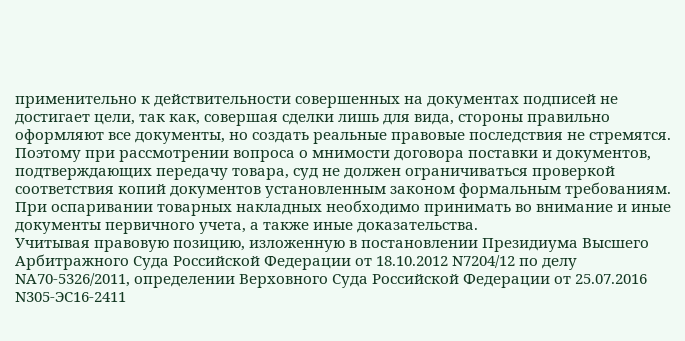применительно к действительности совершенных на документах подписей не достигает цели, так как, совершая сделки лишь для вида, стороны правильно оформляют все документы, но создать реальные правовые последствия не стремятся.
Поэтому при рассмотрении вопроса о мнимости договора поставки и документов, подтверждающих передачу товара, суд не должен ограничиваться проверкой соответствия копий документов установленным законом формальным требованиям. При оспаривании товарных накладных необходимо принимать во внимание и иные документы первичного учета, а также иные доказательства.
Учитывая правовую позицию, изложенную в постановлении Президиума Высшего Арбитражного Суда Российской Федерации от 18.10.2012 N7204/12 по делу NА70-5326/2011, определении Верховного Суда Российской Федерации от 25.07.2016 N305-ЭС16-2411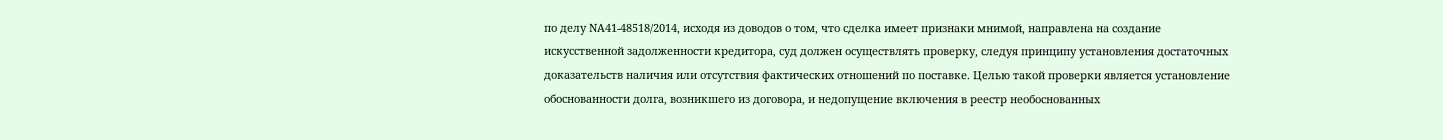по делу NА41-48518/2014, исходя из доводов о том, что сделка имеет признаки мнимой, направлена на создание искусственной задолженности кредитора, суд должен осуществлять проверку, следуя принципу установления достаточных доказательств наличия или отсутствия фактических отношений по поставке. Целью такой проверки является установление обоснованности долга, возникшего из договора, и недопущение включения в реестр необоснованных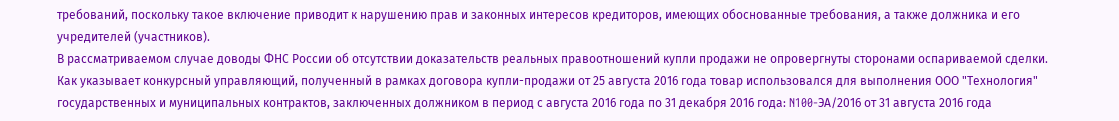требований, поскольку такое включение приводит к нарушению прав и законных интересов кредиторов, имеющих обоснованные требования, а также должника и его учредителей (участников).
В рассматриваемом случае доводы ФНС России об отсутствии доказательств реальных правоотношений купли продажи не опровергнуты сторонами оспариваемой сделки.
Как указывает конкурсный управляющий, полученный в рамках договора купли-продажи от 25 августа 2016 года товар использовался для выполнения ООО "Технология" государственных и муниципальных контрактов, заключенных должником в период с августа 2016 года по 31 декабря 2016 года: N100-ЭА/2016 от 31 августа 2016 года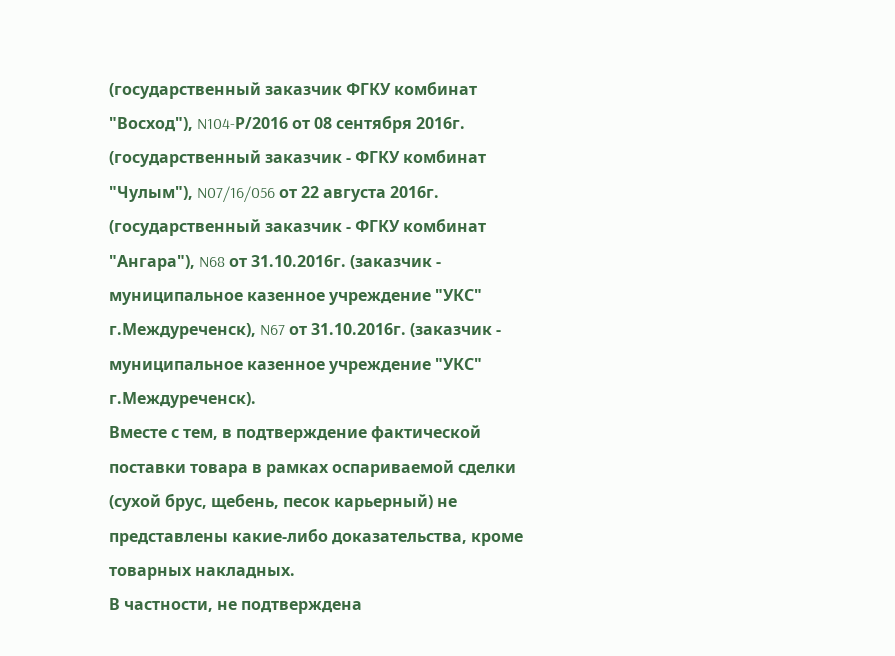(государственный заказчик ФГКУ комбинат "Восход"), N104-Р/2016 от 08 сентября 2016г. (государственный заказчик - ФГКУ комбинат "Чулым"), N07/16/056 от 22 августа 2016г. (государственный заказчик - ФГКУ комбинат "Ангара"), N68 от 31.10.2016г. (заказчик - муниципальное казенное учреждение "УКС" г.Междуреченск), N67 от 31.10.2016г. (заказчик - муниципальное казенное учреждение "УКС" г.Междуреченск).
Вместе с тем, в подтверждение фактической поставки товара в рамках оспариваемой сделки (сухой брус, щебень, песок карьерный) не представлены какие-либо доказательства, кроме товарных накладных.
В частности, не подтверждена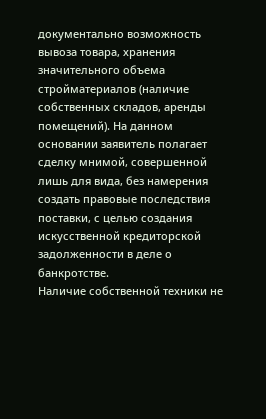документально возможность вывоза товара, хранения значительного объема стройматериалов (наличие собственных складов, аренды помещений). На данном основании заявитель полагает сделку мнимой, совершенной лишь для вида, без намерения создать правовые последствия поставки, с целью создания искусственной кредиторской задолженности в деле о банкротстве.
Наличие собственной техники не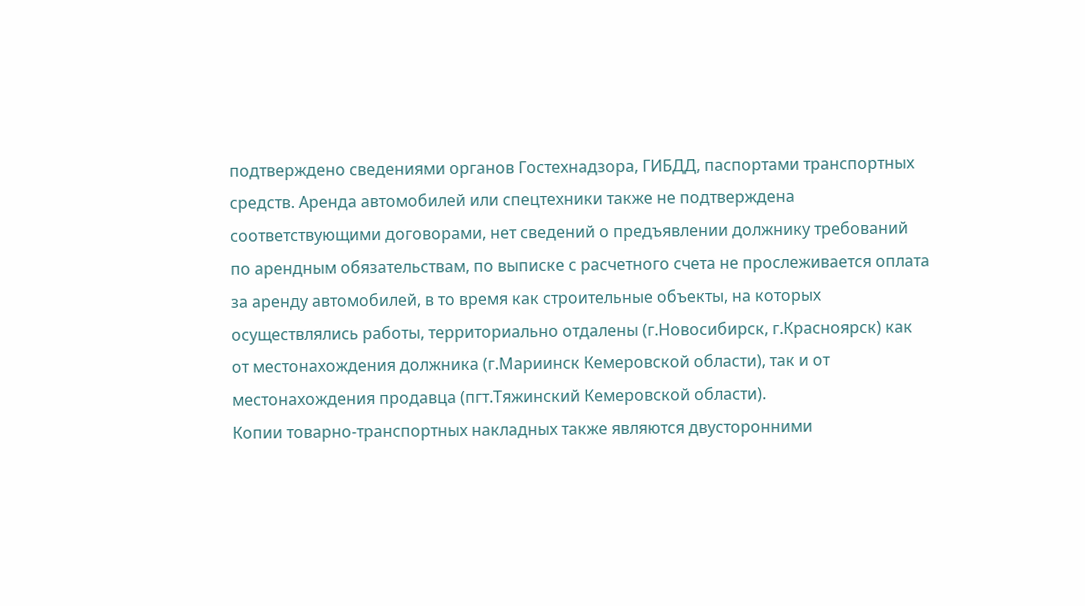подтверждено сведениями органов Гостехнадзора, ГИБДД, паспортами транспортных средств. Аренда автомобилей или спецтехники также не подтверждена соответствующими договорами, нет сведений о предъявлении должнику требований по арендным обязательствам, по выписке с расчетного счета не прослеживается оплата за аренду автомобилей, в то время как строительные объекты, на которых осуществлялись работы, территориально отдалены (г.Новосибирск, г.Красноярск) как от местонахождения должника (г.Мариинск Кемеровской области), так и от местонахождения продавца (пгт.Тяжинский Кемеровской области).
Копии товарно-транспортных накладных также являются двусторонними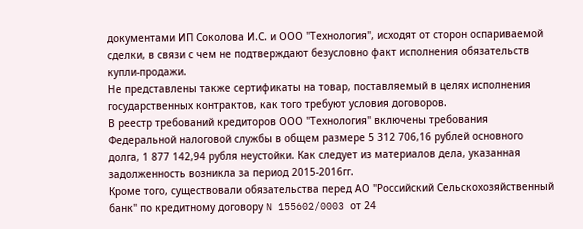документами ИП Соколова И.С. и ООО "Технология", исходят от сторон оспариваемой сделки, в связи с чем не подтверждают безусловно факт исполнения обязательств купли-продажи.
Не представлены также сертификаты на товар, поставляемый в целях исполнения государственных контрактов, как того требуют условия договоров.
В реестр требований кредиторов ООО "Технология" включены требования Федеральной налоговой службы в общем размере 5 312 706,16 рублей основного долга, 1 877 142,94 рубля неустойки. Как следует из материалов дела, указанная задолженность возникла за период 2015-2016гг.
Кроме того, существовали обязательства перед АО "Российский Сельскохозяйственный банк" по кредитному договору N 155602/0003 от 24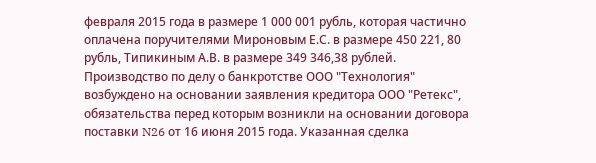февраля 2015 года в размере 1 000 001 рубль, которая частично оплачена поручителями Мироновым Е.С. в размере 450 221, 80 рубль, Типикиным А.В. в размере 349 346,38 рублей.
Производство по делу о банкротстве ООО "Технология" возбуждено на основании заявления кредитора ООО "Ретекс", обязательства перед которым возникли на основании договора поставки N26 от 16 июня 2015 года. Указанная сделка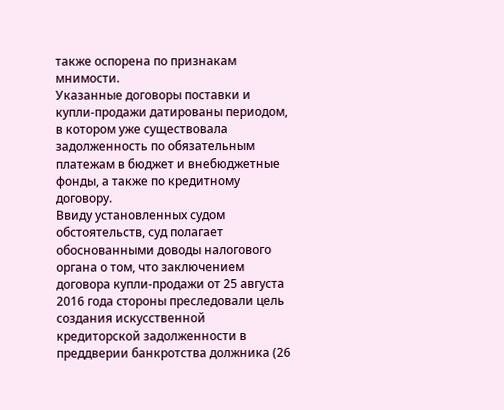также оспорена по признакам мнимости.
Указанные договоры поставки и купли-продажи датированы периодом, в котором уже существовала задолженность по обязательным платежам в бюджет и внебюджетные фонды, а также по кредитному договору.
Ввиду установленных судом обстоятельств, суд полагает обоснованными доводы налогового органа о том, что заключением договора купли-продажи от 25 августа 2016 года стороны преследовали цель создания искусственной кредиторской задолженности в преддверии банкротства должника (26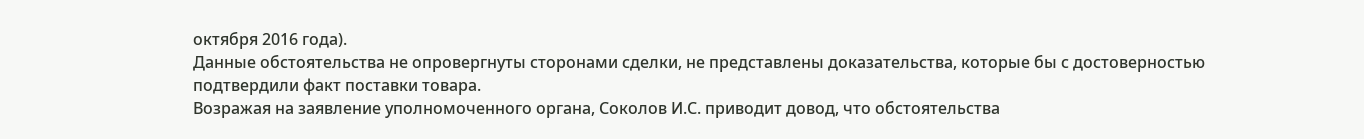октября 2016 года).
Данные обстоятельства не опровергнуты сторонами сделки, не представлены доказательства, которые бы с достоверностью подтвердили факт поставки товара.
Возражая на заявление уполномоченного органа, Соколов И.С. приводит довод, что обстоятельства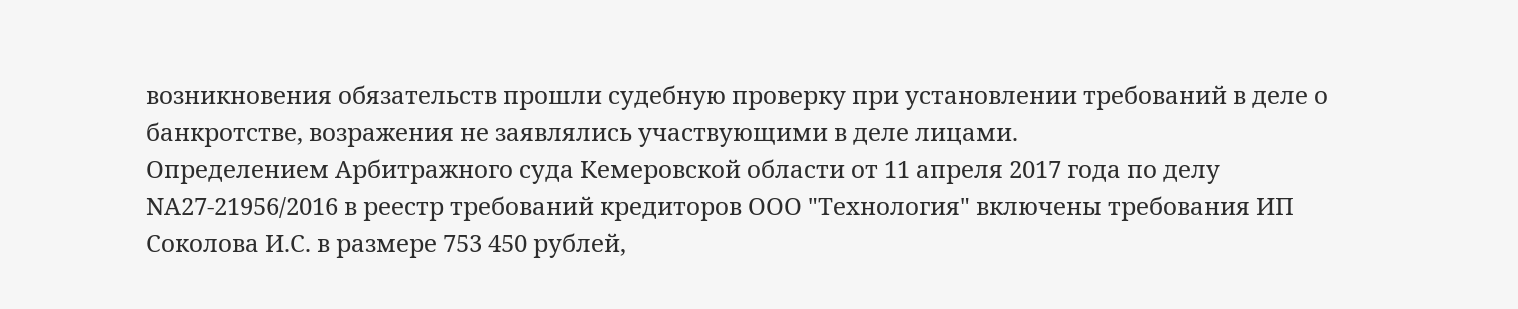возникновения обязательств прошли судебную проверку при установлении требований в деле о банкротстве, возражения не заявлялись участвующими в деле лицами.
Определением Арбитражного суда Кемеровской области от 11 апреля 2017 года по делу NА27-21956/2016 в реестр требований кредиторов ООО "Технология" включены требования ИП Соколова И.С. в размере 753 450 рублей,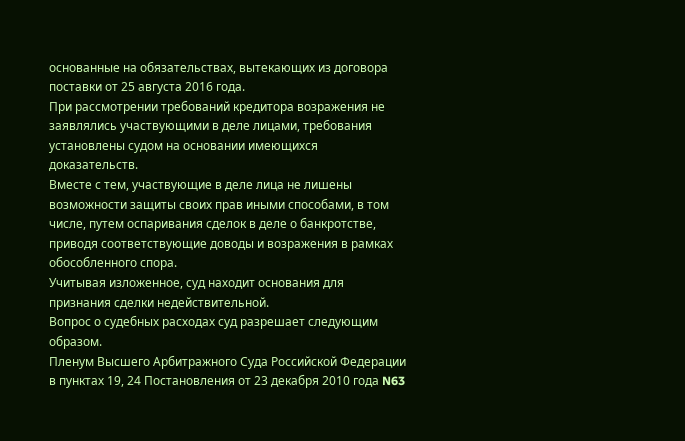основанные на обязательствах, вытекающих из договора поставки от 25 августа 2016 года.
При рассмотрении требований кредитора возражения не заявлялись участвующими в деле лицами, требования установлены судом на основании имеющихся доказательств.
Вместе с тем, участвующие в деле лица не лишены возможности защиты своих прав иными способами, в том числе, путем оспаривания сделок в деле о банкротстве, приводя соответствующие доводы и возражения в рамках обособленного спора.
Учитывая изложенное, суд находит основания для признания сделки недействительной.
Вопрос о судебных расходах суд разрешает следующим образом.
Пленум Высшего Арбитражного Суда Российской Федерации в пунктах 19, 24 Постановления от 23 декабря 2010 года N63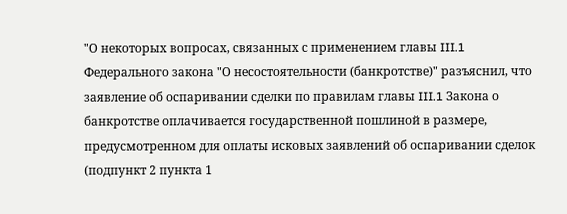"О некоторых вопросах, связанных с применением главы III.1 Федерального закона "О несостоятельности (банкротстве)" разъяснил, что заявление об оспаривании сделки по правилам главы III.1 Закона о банкротстве оплачивается государственной пошлиной в размере, предусмотренном для оплаты исковых заявлений об оспаривании сделок (подпункт 2 пункта 1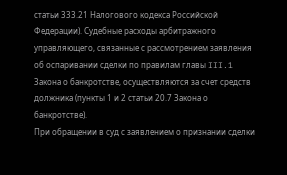статьи 333.21 Налогового кодекса Российской Федерации). Судебные расходы арбитражного управляющего, связанные с рассмотрением заявления об оспаривании сделки по правилам главы III.1 Закона о банкротстве, осуществляются за счет средств должника (пункты 1 и 2 статьи 20.7 Закона о банкротстве).
При обращении в суд с заявлением о признании сделки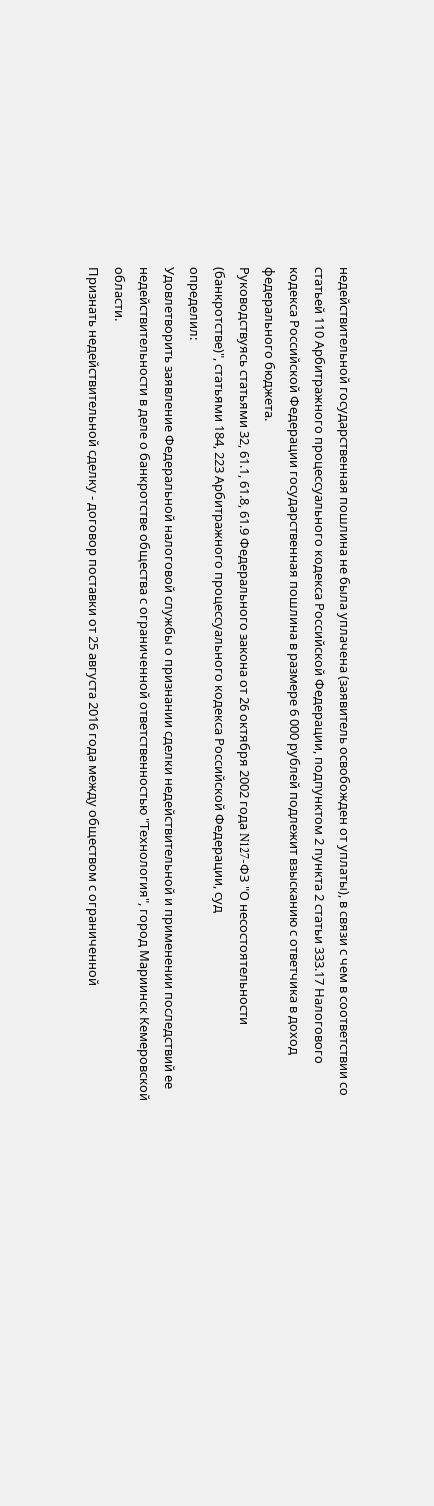недействительной государственная пошлина не была уплачена (заявитель освобожден от уплаты), в связи с чем в соответствии со статьей 110 Арбитражного процессуального кодекса Российской Федерации, подпунктом 2 пункта 2 статьи 333.17 Налогового кодекса Российской Федерации государственная пошлина в размере 6 000 рублей подлежит взысканию с ответчика в доход федерального бюджета.
Руководствуясь статьями 32, 61.1, 61.8, 61.9 Федерального закона от 26 октября 2002 года N127-ФЗ "О несостоятельности (банкротстве)", статьями 184, 223 Арбитражного процессуального кодекса Российской Федерации, суд
определил:
Удовлетворить заявление Федеральной налоговой службы о признании сделки недействительной и применении последствий ее недействительности в деле о банкротстве общества с ограниченной ответственностью "Технология", город Мариинск Кемеровской области.
Признать недействительной сделку - договор поставки от 25 августа 2016 года между обществом с ограниченной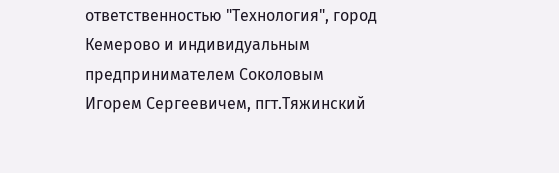ответственностью "Технология", город Кемерово и индивидуальным предпринимателем Соколовым Игорем Сергеевичем, пгт.Тяжинский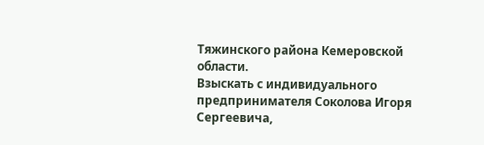Тяжинского района Кемеровской области.
Взыскать с индивидуального предпринимателя Соколова Игоря Сергеевича,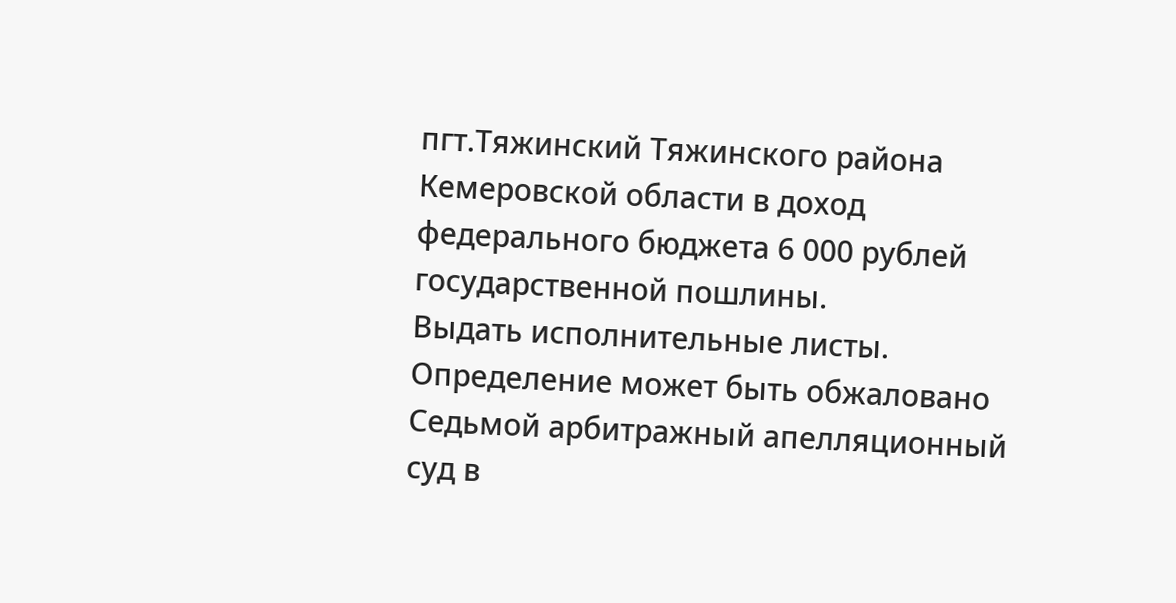пгт.Тяжинский Тяжинского района Кемеровской области в доход федерального бюджета 6 000 рублей государственной пошлины.
Выдать исполнительные листы.
Определение может быть обжаловано Седьмой арбитражный апелляционный суд в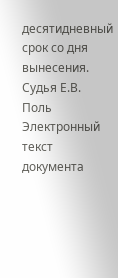десятидневный срок со дня вынесения.
Судья Е.В. Поль
Электронный текст документа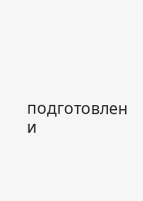подготовлен и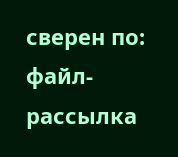сверен по:
файл-рассылка